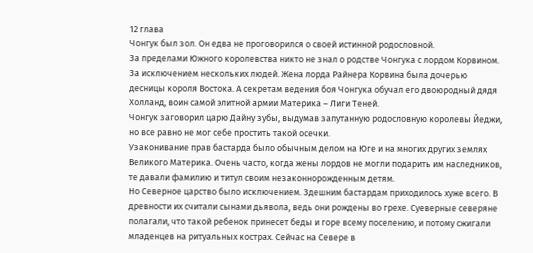12 глава
Чонгук был зол. Он едва не проговорился о своей истинной родословной.
За пределами Южного королевства никто не знал о родстве Чонгука с лордом Корвином. За исключением нескольких людей. Жена лорда Райнера Корвина была дочерью десницы короля Востока. А секретам ведения боя Чонгука обучал его двоюродный дядя Холланд, воин самой элитной армии Материка – Лиги Теней.
Чонгук заговорил царю Дайну зубы, выдумав запутанную родословную королевы Йеджи, но все равно не мог себе простить такой осечки.
Узаконивание прав бастарда было обычным делом на Юге и на многих других землях Великого Материка. Очень часто, когда жены лордов не могли подарить им наследников, те давали фамилию и титул своим незаконнорожденным детям.
Но Северное царство было исключением. Здешним бастардам приходилось хуже всего. В древности их считали сынами дьявола, ведь они рождены во грехе. Суеверные северяне полагали, что такой ребенок принесет беды и горе всему поселению, и потому сжигали младенцев на ритуальных кострах. Сейчас на Севере в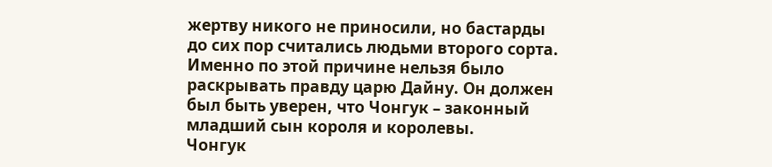жертву никого не приносили, но бастарды до сих пор считались людьми второго сорта.
Именно по этой причине нельзя было раскрывать правду царю Дайну. Он должен был быть уверен, что Чонгук – законный младший сын короля и королевы.
Чонгук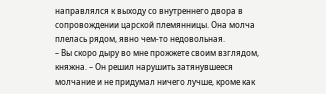направлялся к выходу со внутреннего двора в сопровождении царской племянницы. Она молча плелась рядом, явно чем-то недовольная.
– Вы скоро дыру во мне прожжете своим взглядом, княжна. – Он решил нарушить затянувшееся молчание и не придумал ничего лучше, кроме как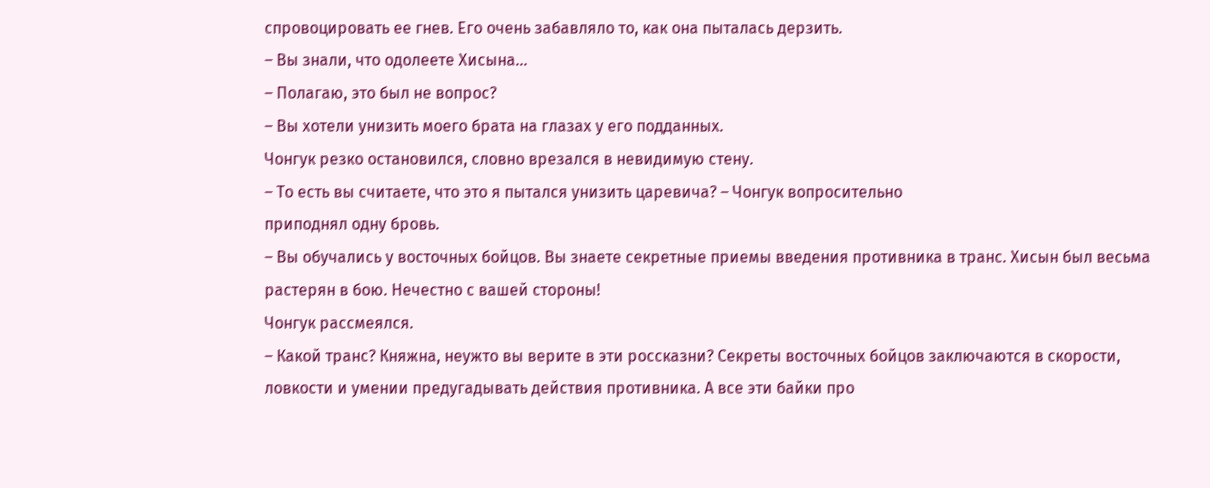спровоцировать ее гнев. Его очень забавляло то, как она пыталась дерзить.
– Вы знали, что одолеете Хисына...
– Полагаю, это был не вопрос?
– Вы хотели унизить моего брата на глазах у его подданных.
Чонгук резко остановился, словно врезался в невидимую стену.
– То есть вы считаете, что это я пытался унизить царевича? – Чонгук вопросительно
приподнял одну бровь.
– Вы обучались у восточных бойцов. Вы знаете секретные приемы введения противника в транс. Хисын был весьма растерян в бою. Нечестно с вашей стороны!
Чонгук рассмеялся.
– Какой транс? Княжна, неужто вы верите в эти россказни? Секреты восточных бойцов заключаются в скорости, ловкости и умении предугадывать действия противника. А все эти байки про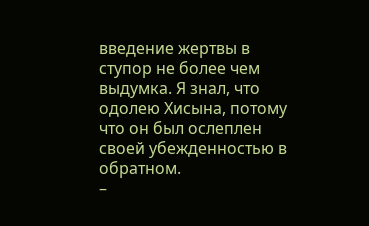введение жертвы в ступор не более чем выдумка. Я знал, что одолею Хисына, потому что он был ослеплен своей убежденностью в обратном.
–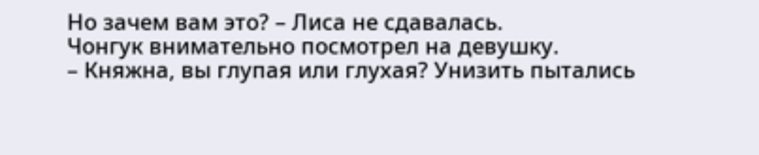Но зачем вам это? – Лиса не сдавалась.
Чонгук внимательно посмотрел на девушку.
– Княжна, вы глупая или глухая? Унизить пытались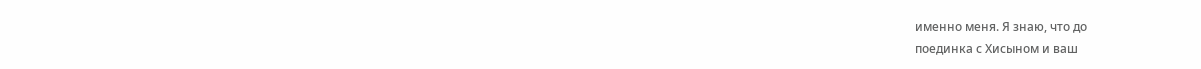именно меня. Я знаю, что до
поединка с Хисыном и ваш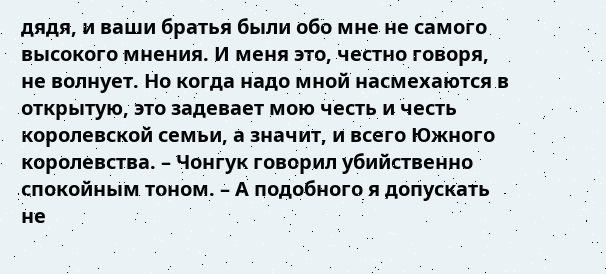дядя, и ваши братья были обо мне не самого высокого мнения. И меня это, честно говоря, не волнует. Но когда надо мной насмехаются в открытую, это задевает мою честь и честь королевской семьи, а значит, и всего Южного королевства. – Чонгук говорил убийственно спокойным тоном. – А подобного я допускать не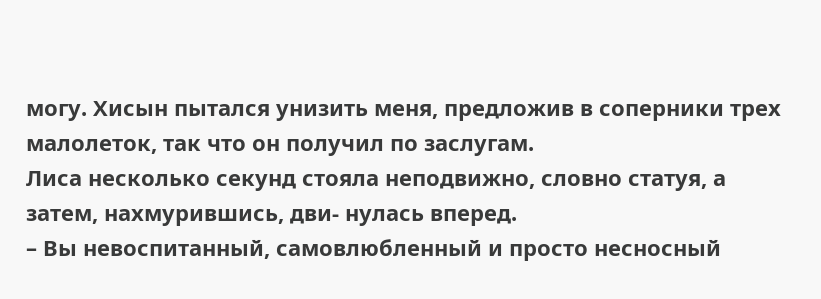могу. Хисын пытался унизить меня, предложив в соперники трех малолеток, так что он получил по заслугам.
Лиса несколько секунд стояла неподвижно, словно статуя, а затем, нахмурившись, дви- нулась вперед.
– Вы невоспитанный, самовлюбленный и просто несносный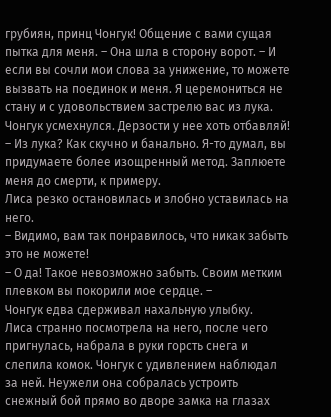грубиян, принц Чонгук! Общение с вами сущая пытка для меня. – Она шла в сторону ворот. – И если вы сочли мои слова за унижение, то можете вызвать на поединок и меня. Я церемониться не стану и с удовольствием застрелю вас из лука.
Чонгук усмехнулся. Дерзости у нее хоть отбавляй!
– Из лука? Как скучно и банально. Я-то думал, вы придумаете более изощренный метод. Заплюете меня до смерти, к примеру.
Лиса резко остановилась и злобно уставилась на него.
– Видимо, вам так понравилось, что никак забыть это не можете!
– О да! Такое невозможно забыть. Своим метким плевком вы покорили мое сердце. –
Чонгук едва сдерживал нахальную улыбку.
Лиса странно посмотрела на него, после чего пригнулась, набрала в руки горсть снега и слепила комок. Чонгук с удивлением наблюдал за ней. Неужели она собралась устроить снежный бой прямо во дворе замка на глазах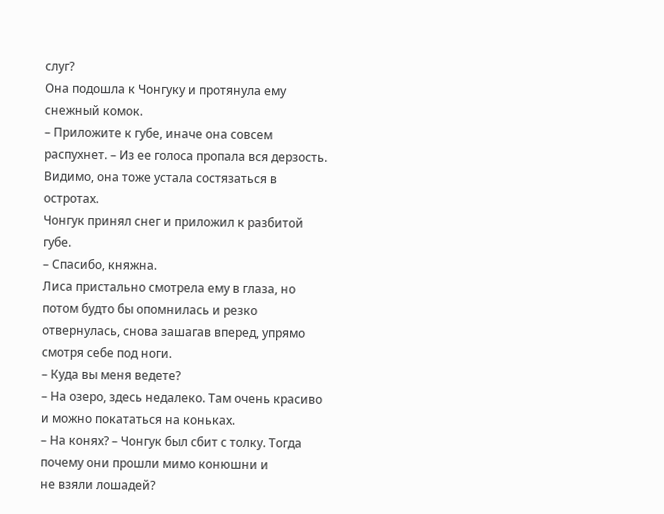слуг?
Она подошла к Чонгуку и протянула ему снежный комок.
– Приложите к губе, иначе она совсем распухнет. – Из ее голоса пропала вся дерзость. Видимо, она тоже устала состязаться в остротах.
Чонгук принял снег и приложил к разбитой губе.
– Спасибо, княжна.
Лиса пристально смотрела ему в глаза, но потом будто бы опомнилась и резко отвернулась, снова зашагав вперед, упрямо смотря себе под ноги.
– Куда вы меня ведете?
– На озеро, здесь недалеко. Там очень красиво и можно покататься на коньках.
– На конях? – Чонгук был сбит с толку. Тогда почему они прошли мимо конюшни и
не взяли лошадей?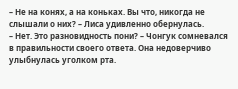– Не на конях, а на коньках. Вы что, никогда не слышали о них? – Лиса удивленно обернулась.
– Нет. Это разновидность пони? – Чонгук сомневался в правильности своего ответа. Она недоверчиво улыбнулась уголком рта.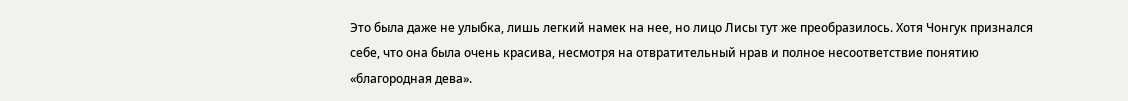Это была даже не улыбка, лишь легкий намек на нее, но лицо Лисы тут же преобразилось. Хотя Чонгук признался себе, что она была очень красива, несмотря на отвратительный нрав и полное несоответствие понятию «благородная дева».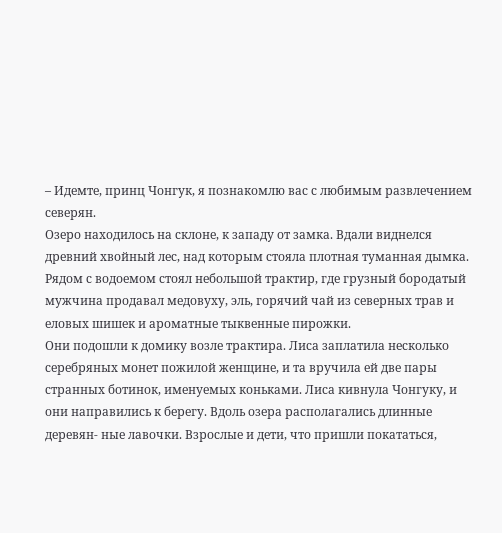– Идемте, принц Чонгук, я познакомлю вас с любимым развлечением северян.
Озеро находилось на склоне, к западу от замка. Вдали виднелся древний хвойный лес, над которым стояла плотная туманная дымка. Рядом с водоемом стоял небольшой трактир, где грузный бородатый мужчина продавал медовуху, эль, горячий чай из северных трав и еловых шишек и ароматные тыквенные пирожки.
Они подошли к домику возле трактира. Лиса заплатила несколько серебряных монет пожилой женщине, и та вручила ей две пары странных ботинок, именуемых коньками. Лиса кивнула Чонгуку, и они направились к берегу. Вдоль озера располагались длинные деревян- ные лавочки. Взрослые и дети, что пришли покататься,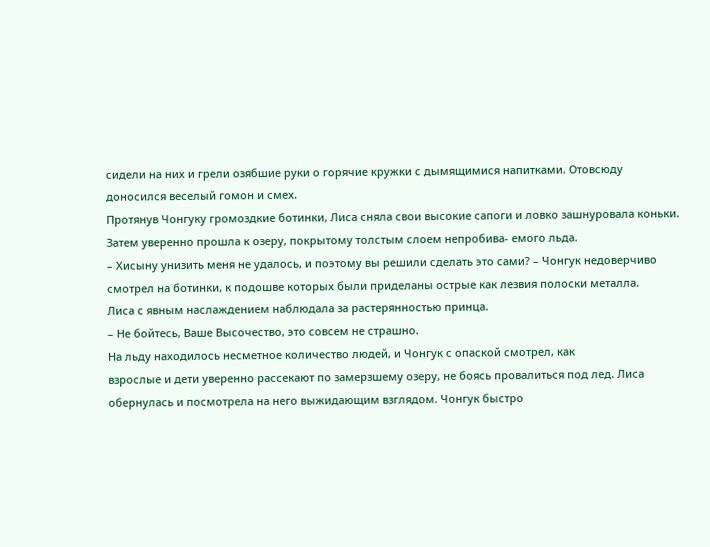сидели на них и грели озябшие руки о горячие кружки с дымящимися напитками. Отовсюду доносился веселый гомон и смех.
Протянув Чонгуку громоздкие ботинки, Лиса сняла свои высокие сапоги и ловко зашнуровала коньки. Затем уверенно прошла к озеру, покрытому толстым слоем непробива- емого льда.
– Хисыну унизить меня не удалось, и поэтому вы решили сделать это сами? – Чонгук недоверчиво смотрел на ботинки, к подошве которых были приделаны острые как лезвия полоски металла.
Лиса с явным наслаждением наблюдала за растерянностью принца.
– Не бойтесь, Ваше Высочество, это совсем не страшно.
На льду находилось несметное количество людей, и Чонгук с опаской смотрел, как
взрослые и дети уверенно рассекают по замерзшему озеру, не боясь провалиться под лед. Лиса обернулась и посмотрела на него выжидающим взглядом. Чонгук быстро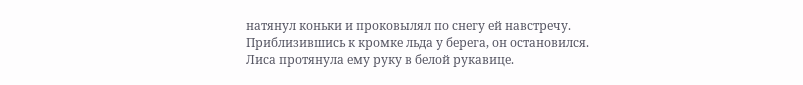натянул коньки и проковылял по снегу ей навстречу. Приблизившись к кромке льда у берега, он остановился.
Лиса протянула ему руку в белой рукавице.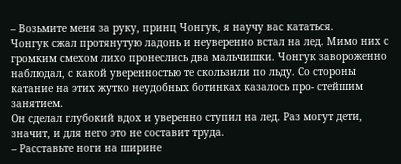– Возьмите меня за руку, принц Чонгук, я научу вас кататься.
Чонгук сжал протянутую ладонь и неуверенно встал на лед. Мимо них с громким смехом лихо пронеслись два мальчишки. Чонгук завороженно наблюдал, с какой уверенностью те скользили по льду. Со стороны катание на этих жутко неудобных ботинках казалось про- стейшим занятием.
Он сделал глубокий вдох и уверенно ступил на лед. Раз могут дети, значит, и для него это не составит труда.
– Расставьте ноги на ширине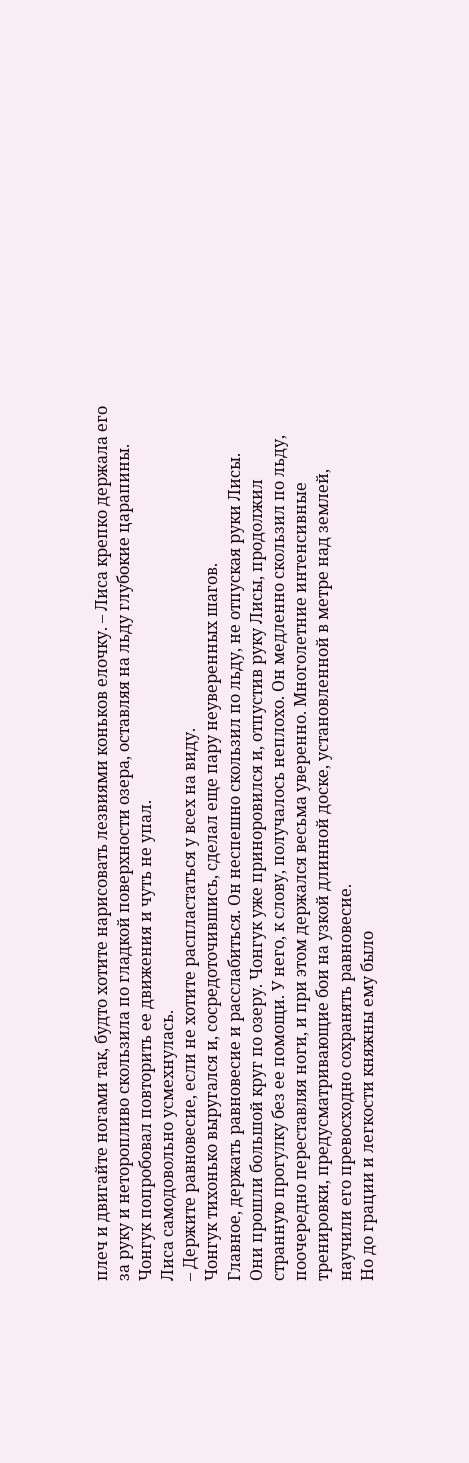плеч и двигайте ногами так, будто хотите нарисовать лезвиями коньков елочку. – Лиса крепко держала его за руку и неторопливо скользила по гладкой поверхности озера, оставляя на льду глубокие царапины.
Чонгук попробовал повторить ее движения и чуть не упал.
Лиса самодовольно усмехнулась.
– Держите равновесие, если не хотите распластаться у всех на виду.
Чонгук тихонько выругался и, сосредоточившись, сделал еще пару неуверенных шагов.
Главное, держать равновесие и расслабиться. Он неспешно скользил по льду, не отпуская руки Лисы.
Они прошли большой круг по озеру. Чонгук уже приноровился и, отпустив руку Лисы, продолжил странную прогулку без ее помощи. У него, к слову, получалось неплохо. Он медленно скользил по льду, поочередно переставляя ноги, и при этом держался весьма уверенно. Многолетние интенсивные тренировки, предусматривающие бои на узкой длинной доске, установленной в метре над землей, научили его превосходно сохранять равновесие.
Но до грации и легкости княжны ему было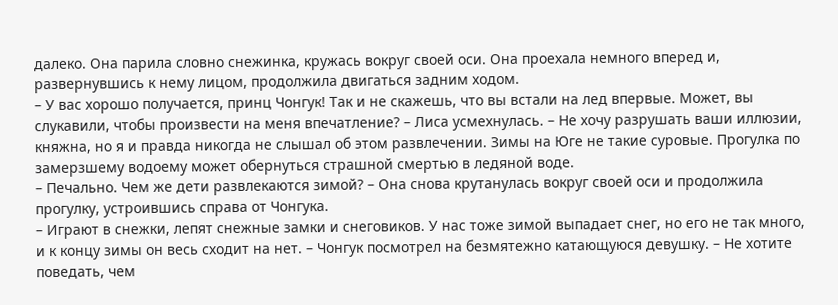далеко. Она парила словно снежинка, кружась вокруг своей оси. Она проехала немного вперед и, развернувшись к нему лицом, продолжила двигаться задним ходом.
– У вас хорошо получается, принц Чонгук! Так и не скажешь, что вы встали на лед впервые. Может, вы слукавили, чтобы произвести на меня впечатление? – Лиса усмехнулась. – Не хочу разрушать ваши иллюзии, княжна, но я и правда никогда не слышал об этом развлечении. Зимы на Юге не такие суровые. Прогулка по замерзшему водоему может обернуться страшной смертью в ледяной воде.
– Печально. Чем же дети развлекаются зимой? – Она снова крутанулась вокруг своей оси и продолжила прогулку, устроившись справа от Чонгука.
– Играют в снежки, лепят снежные замки и снеговиков. У нас тоже зимой выпадает снег, но его не так много, и к концу зимы он весь сходит на нет. – Чонгук посмотрел на безмятежно катающуюся девушку. – Не хотите поведать, чем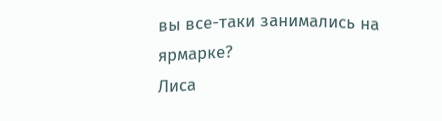вы все-таки занимались на ярмарке?
Лиса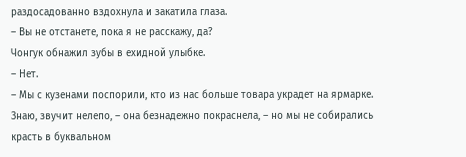раздосадованно вздохнула и закатила глаза.
– Вы не отстанете, пока я не расскажу, да?
Чонгук обнажил зубы в ехидной улыбке.
– Нет.
– Мы с кузенами поспорили, кто из нас больше товара украдет на ярмарке. Знаю, звучит нелепо, – она безнадежно покраснела, – но мы не собирались красть в буквальном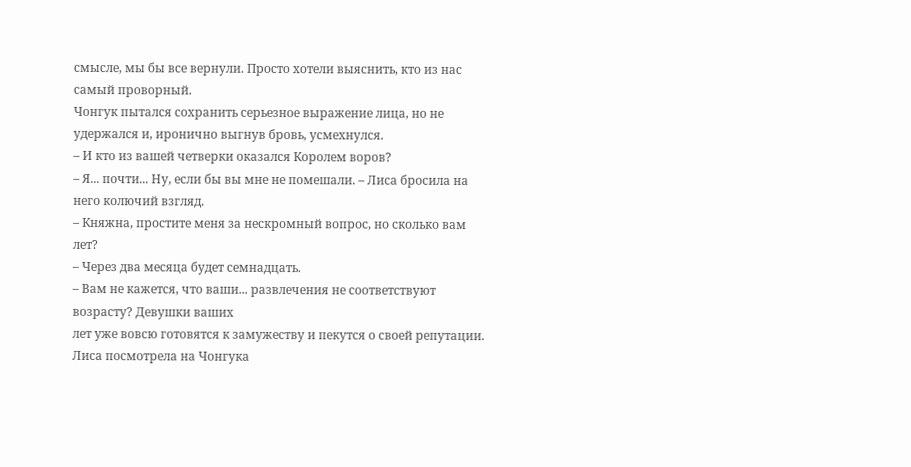смысле, мы бы все вернули. Просто хотели выяснить, кто из нас самый проворный.
Чонгук пытался сохранить серьезное выражение лица, но не удержался и, иронично выгнув бровь, усмехнулся.
– И кто из вашей четверки оказался Королем воров?
– Я... почти... Ну, если бы вы мне не помешали. – Лиса бросила на него колючий взгляд.
– Княжна, простите меня за нескромный вопрос, но сколько вам лет?
– Через два месяца будет семнадцать.
– Вам не кажется, что ваши... развлечения не соответствуют возрасту? Девушки ваших
лет уже вовсю готовятся к замужеству и пекутся о своей репутации.
Лиса посмотрела на Чонгука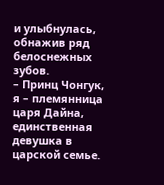и улыбнулась, обнажив ряд белоснежных зубов.
– Принц Чонгук, я – племянница царя Дайна, единственная девушка в царской семье.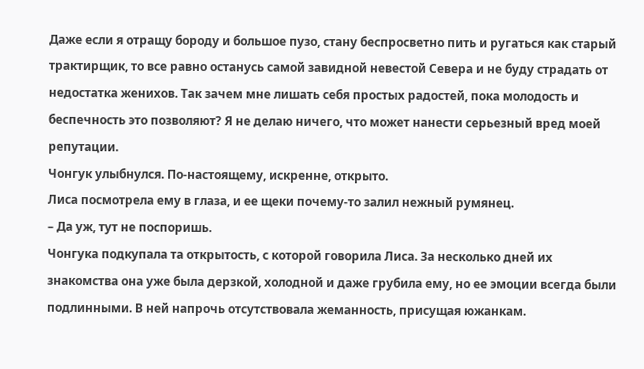Даже если я отращу бороду и большое пузо, стану беспросветно пить и ругаться как старый трактирщик, то все равно останусь самой завидной невестой Севера и не буду страдать от недостатка женихов. Так зачем мне лишать себя простых радостей, пока молодость и беспечность это позволяют? Я не делаю ничего, что может нанести серьезный вред моей репутации.
Чонгук улыбнулся. По-настоящему, искренне, открыто.
Лиса посмотрела ему в глаза, и ее щеки почему-то залил нежный румянец.
– Да уж, тут не поспоришь.
Чонгука подкупала та открытость, с которой говорила Лиса. За несколько дней их
знакомства она уже была дерзкой, холодной и даже грубила ему, но ее эмоции всегда были подлинными. В ней напрочь отсутствовала жеманность, присущая южанкам.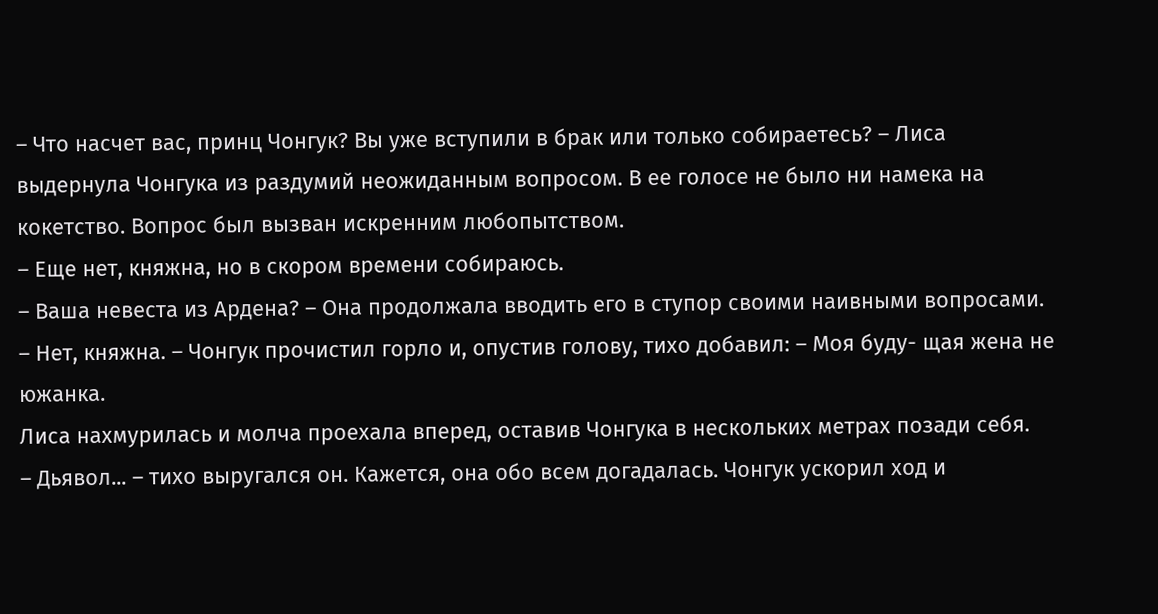– Что насчет вас, принц Чонгук? Вы уже вступили в брак или только собираетесь? – Лиса выдернула Чонгука из раздумий неожиданным вопросом. В ее голосе не было ни намека на кокетство. Вопрос был вызван искренним любопытством.
– Еще нет, княжна, но в скором времени собираюсь.
– Ваша невеста из Ардена? – Она продолжала вводить его в ступор своими наивными вопросами.
– Нет, княжна. – Чонгук прочистил горло и, опустив голову, тихо добавил: – Моя буду- щая жена не южанка.
Лиса нахмурилась и молча проехала вперед, оставив Чонгука в нескольких метрах позади себя.
– Дьявол... – тихо выругался он. Кажется, она обо всем догадалась. Чонгук ускорил ход и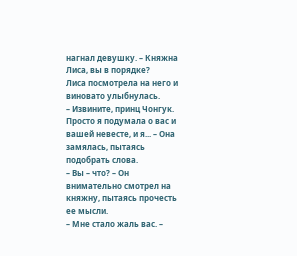нагнал девушку. – Княжна Лиса, вы в порядке?
Лиса посмотрела на него и виновато улыбнулась.
– Извините, принц Чонгук. Просто я подумала о вас и вашей невесте, и я... – Она замялась, пытаясь подобрать слова.
– Вы – что? – Он внимательно смотрел на княжну, пытаясь прочесть ее мысли.
– Мне стало жаль вас. –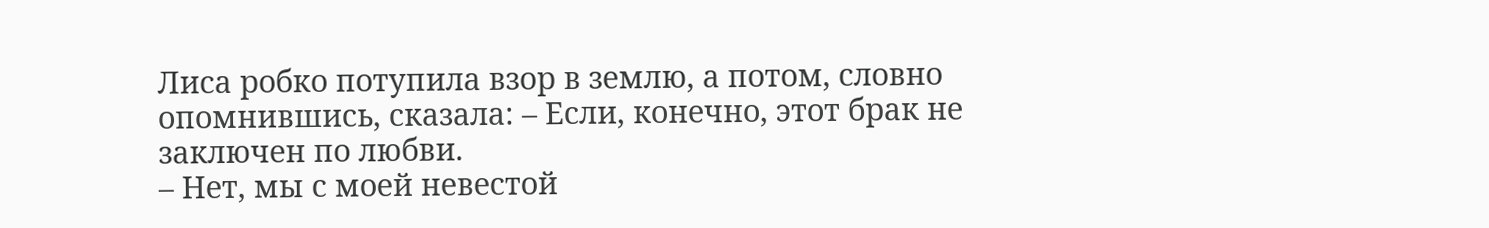Лиса робко потупила взор в землю, а потом, словно опомнившись, сказала: – Если, конечно, этот брак не заключен по любви.
– Нет, мы с моей невестой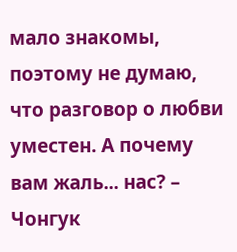мало знакомы, поэтому не думаю, что разговор о любви уместен. А почему вам жаль... нас? – Чонгук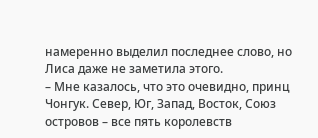намеренно выделил последнее слово, но Лиса даже не заметила этого.
– Мне казалось, что это очевидно, принц Чонгук. Север, Юг, Запад, Восток, Союз островов – все пять королевств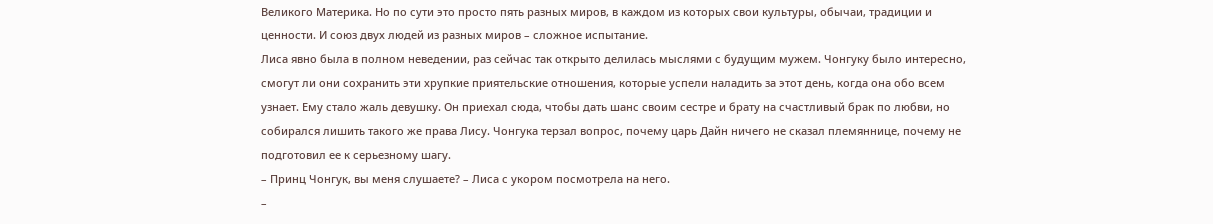Великого Материка. Но по сути это просто пять разных миров, в каждом из которых свои культуры, обычаи, традиции и ценности. И союз двух людей из разных миров – сложное испытание.
Лиса явно была в полном неведении, раз сейчас так открыто делилась мыслями с будущим мужем. Чонгуку было интересно, смогут ли они сохранить эти хрупкие приятельские отношения, которые успели наладить за этот день, когда она обо всем узнает. Ему стало жаль девушку. Он приехал сюда, чтобы дать шанс своим сестре и брату на счастливый брак по любви, но собирался лишить такого же права Лису. Чонгука терзал вопрос, почему царь Дайн ничего не сказал племяннице, почему не подготовил ее к серьезному шагу.
– Принц Чонгук, вы меня слушаете? – Лиса с укором посмотрела на него.
–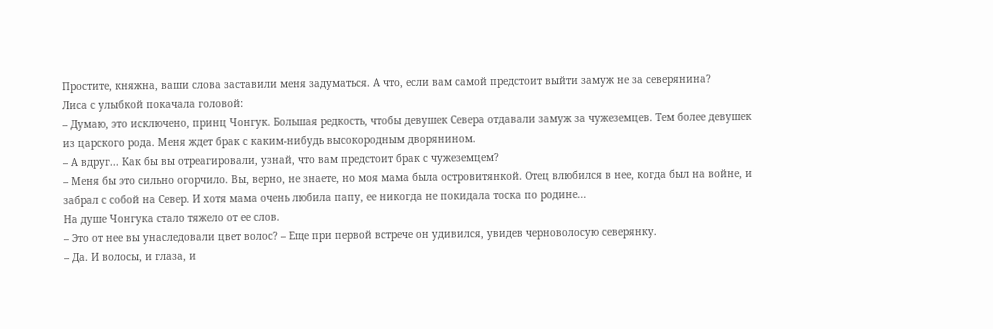Простите, княжна, ваши слова заставили меня задуматься. А что, если вам самой предстоит выйти замуж не за северянина?
Лиса с улыбкой покачала головой:
– Думаю, это исключено, принц Чонгук. Большая редкость, чтобы девушек Севера отдавали замуж за чужеземцев. Тем более девушек из царского рода. Меня ждет брак с каким-нибудь высокородным дворянином.
– А вдруг... Как бы вы отреагировали, узнай, что вам предстоит брак с чужеземцем?
– Меня бы это сильно огорчило. Вы, верно, не знаете, но моя мама была островитянкой. Отец влюбился в нее, когда был на войне, и забрал с собой на Север. И хотя мама очень любила папу, ее никогда не покидала тоска по родине...
На душе Чонгука стало тяжело от ее слов.
– Это от нее вы унаследовали цвет волос? – Еще при первой встрече он удивился, увидев черноволосую северянку.
– Да. И волосы, и глаза, и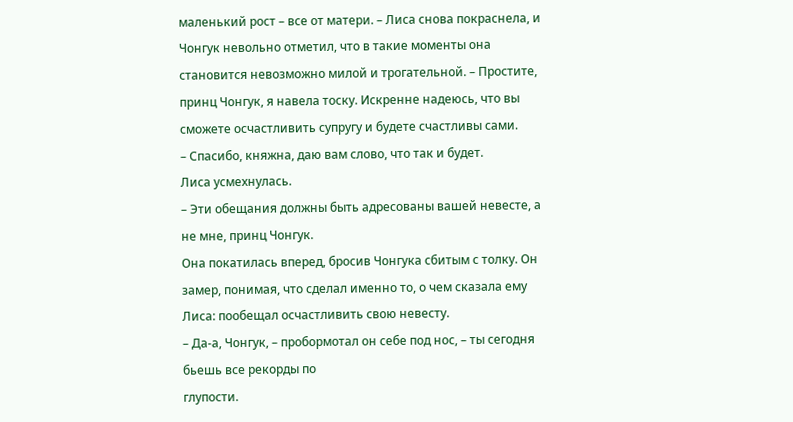маленький рост – все от матери. – Лиса снова покраснела, и Чонгук невольно отметил, что в такие моменты она становится невозможно милой и трогательной. – Простите, принц Чонгук, я навела тоску. Искренне надеюсь, что вы сможете осчастливить супругу и будете счастливы сами.
– Спасибо, княжна, даю вам слово, что так и будет.
Лиса усмехнулась.
– Эти обещания должны быть адресованы вашей невесте, а не мне, принц Чонгук.
Она покатилась вперед, бросив Чонгука сбитым с толку. Он замер, понимая, что сделал именно то, о чем сказала ему Лиса: пообещал осчастливить свою невесту.
– Да-а, Чонгук, – пробормотал он себе под нос, – ты сегодня бьешь все рекорды по
глупости.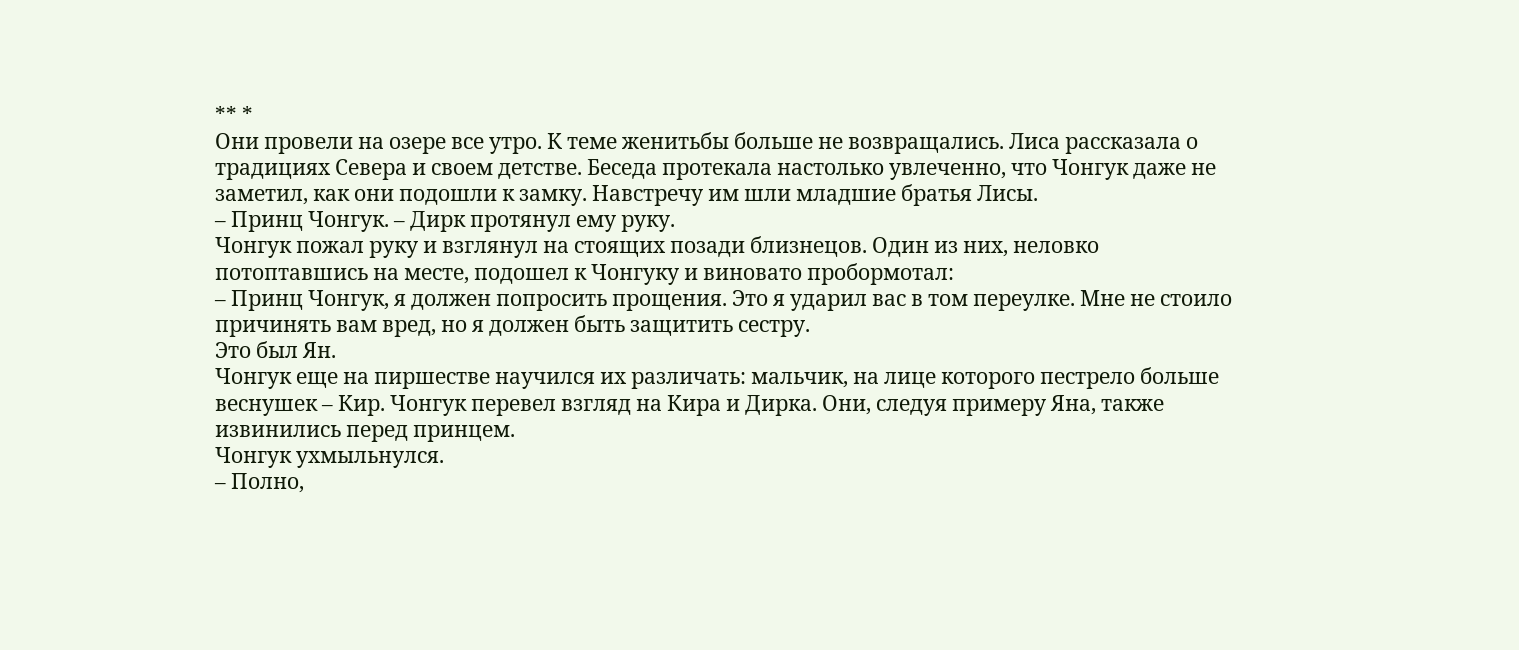** *
Они провели на озере все утро. К теме женитьбы больше не возвращались. Лиса рассказала о традициях Севера и своем детстве. Беседа протекала настолько увлеченно, что Чонгук даже не заметил, как они подошли к замку. Навстречу им шли младшие братья Лисы.
– Принц Чонгук. – Дирк протянул ему руку.
Чонгук пожал руку и взглянул на стоящих позади близнецов. Один из них, неловко потоптавшись на месте, подошел к Чонгуку и виновато пробормотал:
– Принц Чонгук, я должен попросить прощения. Это я ударил вас в том переулке. Мне не стоило причинять вам вред, но я должен быть защитить сестру.
Это был Ян.
Чонгук еще на пиршестве научился их различать: мальчик, на лице которого пестрело больше веснушек – Кир. Чонгук перевел взгляд на Кира и Дирка. Они, следуя примеру Яна, также извинились перед принцем.
Чонгук ухмыльнулся.
– Полно,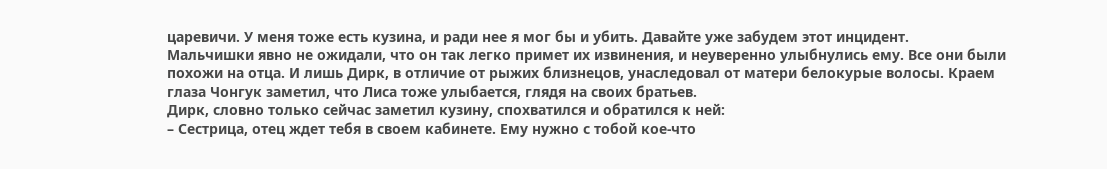царевичи. У меня тоже есть кузина, и ради нее я мог бы и убить. Давайте уже забудем этот инцидент.
Мальчишки явно не ожидали, что он так легко примет их извинения, и неуверенно улыбнулись ему. Все они были похожи на отца. И лишь Дирк, в отличие от рыжих близнецов, унаследовал от матери белокурые волосы. Краем глаза Чонгук заметил, что Лиса тоже улыбается, глядя на своих братьев.
Дирк, словно только сейчас заметил кузину, спохватился и обратился к ней:
– Сестрица, отец ждет тебя в своем кабинете. Ему нужно с тобой кое-что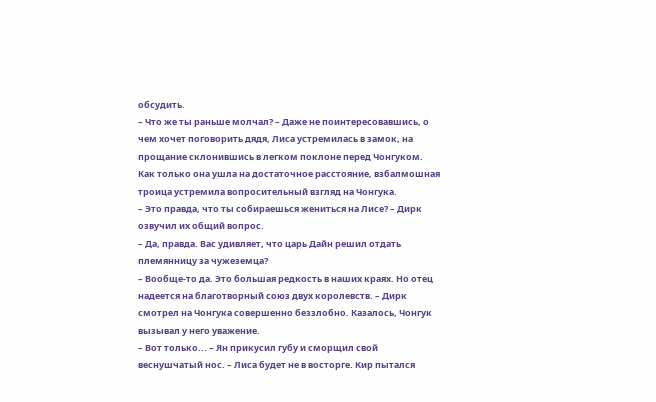обсудить.
– Что же ты раньше молчал? – Даже не поинтересовавшись, о чем хочет поговорить дядя, Лиса устремилась в замок, на прощание склонившись в легком поклоне перед Чонгуком. Как только она ушла на достаточное расстояние, взбалмошная троица устремила вопросительный взгляд на Чонгука.
– Это правда, что ты собираешься жениться на Лисе? – Дирк озвучил их общий вопрос.
– Да, правда. Вас удивляет, что царь Дайн решил отдать племянницу за чужеземца?
– Вообще-то да. Это большая редкость в наших краях. Но отец надеется на благотворный союз двух королевств. – Дирк смотрел на Чонгука совершенно беззлобно. Казалось, Чонгук вызывал у него уважение.
– Вот только... – Ян прикусил губу и сморщил свой веснушчатый нос. – Лиса будет не в восторге. Кир пытался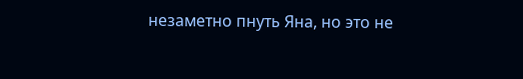незаметно пнуть Яна, но это не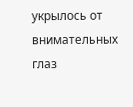укрылось от внимательных глаз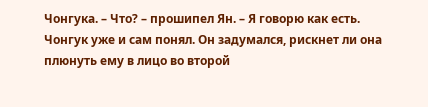Чонгука. – Что? – прошипел Ян. – Я говорю как есть.
Чонгук уже и сам понял. Он задумался, рискнет ли она плюнуть ему в лицо во второй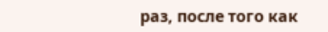раз, после того как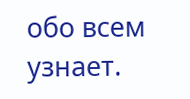обо всем узнает.